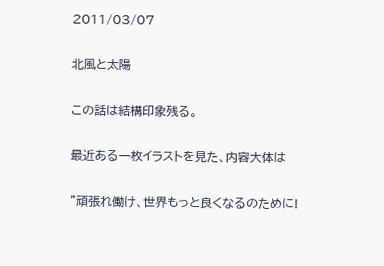2011/03/07

北風と太陽

この話は結構印象残る。

最近ある一枚イラストを見た、内容大体は

”頑張れ働け、世界もっと良くなるのために!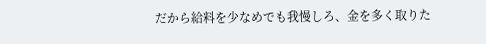だから給料を少なめでも我慢しろ、金を多く取りた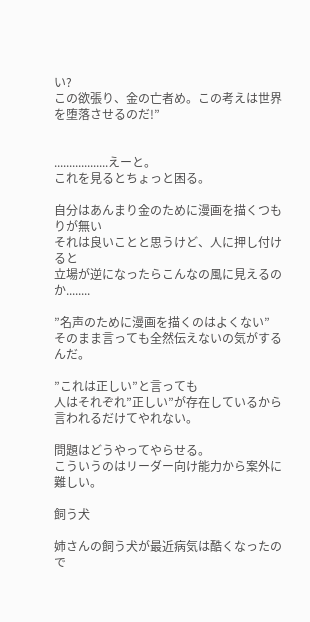い?
この欲張り、金の亡者め。この考えは世界を堕落させるのだ!”


..................えーと。
これを見るとちょっと困る。

自分はあんまり金のために漫画を描くつもりが無い
それは良いことと思うけど、人に押し付けると
立場が逆になったらこんなの風に見えるのか........

”名声のために漫画を描くのはよくない”
そのまま言っても全然伝えないの気がするんだ。

”これは正しい”と言っても
人はそれぞれ”正しい”が存在しているから言われるだけてやれない。

問題はどうやってやらせる。
こういうのはリーダー向け能力から案外に難しい。

飼う犬

姉さんの飼う犬が最近病気は酷くなったので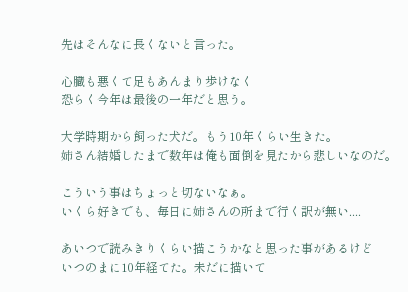先はそんなに長くないと言った。

心臓も悪くて足もあんまり歩けなく
恐らく今年は最後の一年だと思う。

大学時期から飼った犬だ。もう10年くらい生きた。
姉さん結婚したまで数年は俺も面倒を見たから悲しいなのだ。

こういう事はちょっと切ないなぁ。
いくら好きでも、毎日に姉さんの所まで行く訳が無い....

あいつで読みきりくらい描こうかなと思った事があるけど
いつのまに10年経てた。未だに描いて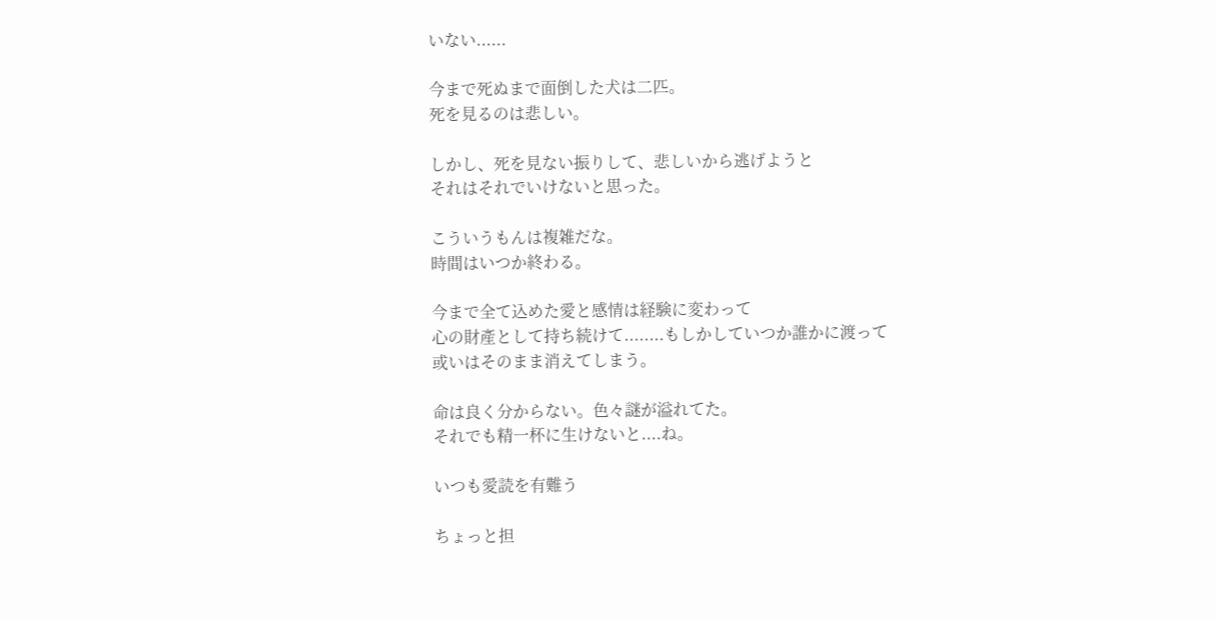いない......

今まで死ぬまで面倒した犬は二匹。
死を見るのは悲しい。

しかし、死を見ない振りして、悲しいから逃げようと
それはそれでいけないと思った。

こういうもんは複雑だな。
時間はいつか終わる。

今まで全て込めた愛と感情は経験に変わって
心の財產として持ち続けて........もしかしていつか誰かに渡って
或いはそのまま消えてしまう。

命は良く分からない。色々謎が溢れてた。
それでも精一杯に生けないと....ね。

いつも愛読を有難う

ちょっと担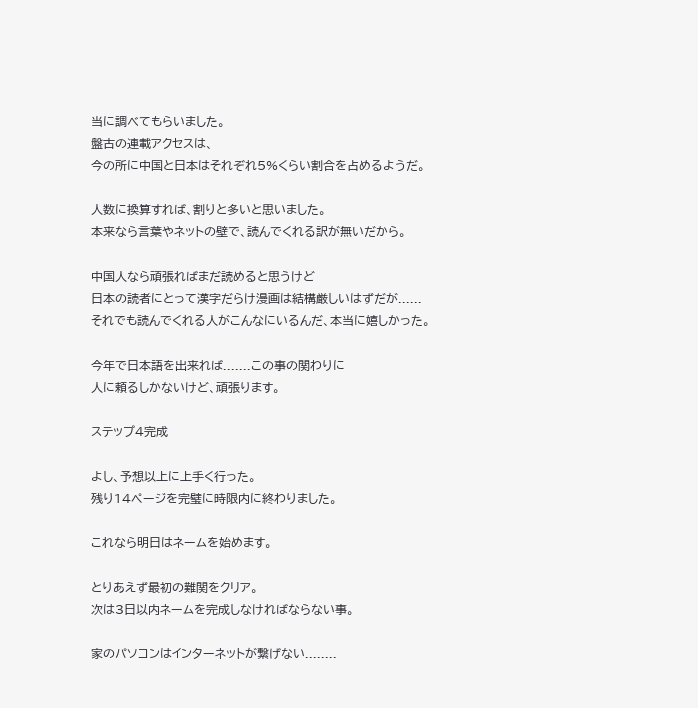当に調べてもらいました。
盤古の連載アクセスは、
今の所に中国と日本はそれぞれ5%くらい割合を占めるようだ。

人数に換算すれば、割りと多いと思いました。
本来なら言葉やネットの壁で、読んでくれる訳が無いだから。

中国人なら頑張ればまだ読めると思うけど
日本の読者にとって漢字だらけ漫画は結構厳しいはずだが......
それでも読んでくれる人がこんなにいるんだ、本当に嬉しかった。

今年で日本語を出来れば.......この事の関わりに
人に頼るしかないけど、頑張ります。

ステップ4完成

よし、予想以上に上手く行った。
残り14ページを完璧に時限内に終わりました。

これなら明日はネームを始めます。

とりあえず最初の難関をクリア。
次は3日以内ネームを完成しなければならない事。

家のパソコンはインターネットが繋げない........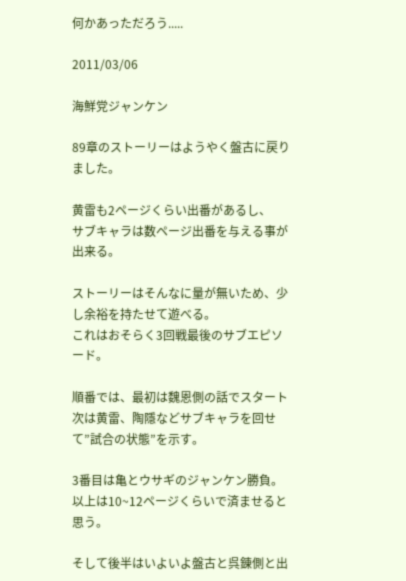何かあっただろう.....

2011/03/06

海鮮党ジャンケン

89章のストーリーはようやく盤古に戻りました。

黄雷も2ページくらい出番があるし、
サブキャラは数ページ出番を与える事が出来る。

ストーリーはそんなに量が無いため、少し余裕を持たせて遊べる。
これはおそらく3回戦最後のサブエピソード。

順番では、最初は魏恩側の話でスタート
次は黄雷、陶隱などサブキャラを回せて”試合の状態”を示す。

3番目は亀とウサギのジャンケン勝負。
以上は10~12ページくらいで済ませると思う。

そして後半はいよいよ盤古と呉錬側と出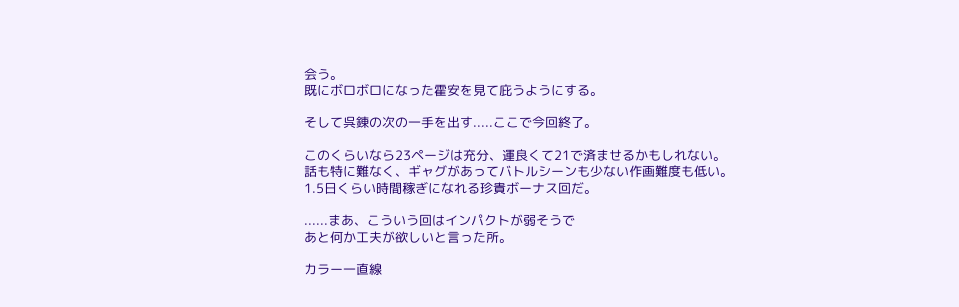会う。
既にボロボロになった霍安を見て庇うようにする。

そして呉錬の次の一手を出す.....ここで今回終了。

このくらいなら23ページは充分、運良くて21で済ませるかもしれない。
話も特に難なく、ギャグがあってバトルシーンも少ない作画難度も低い。
1.5日くらい時間稼ぎになれる珍貴ボーナス回だ。

......まあ、こういう回はインパクトが弱そうで
あと何か工夫が欲しいと言った所。

カラー一直線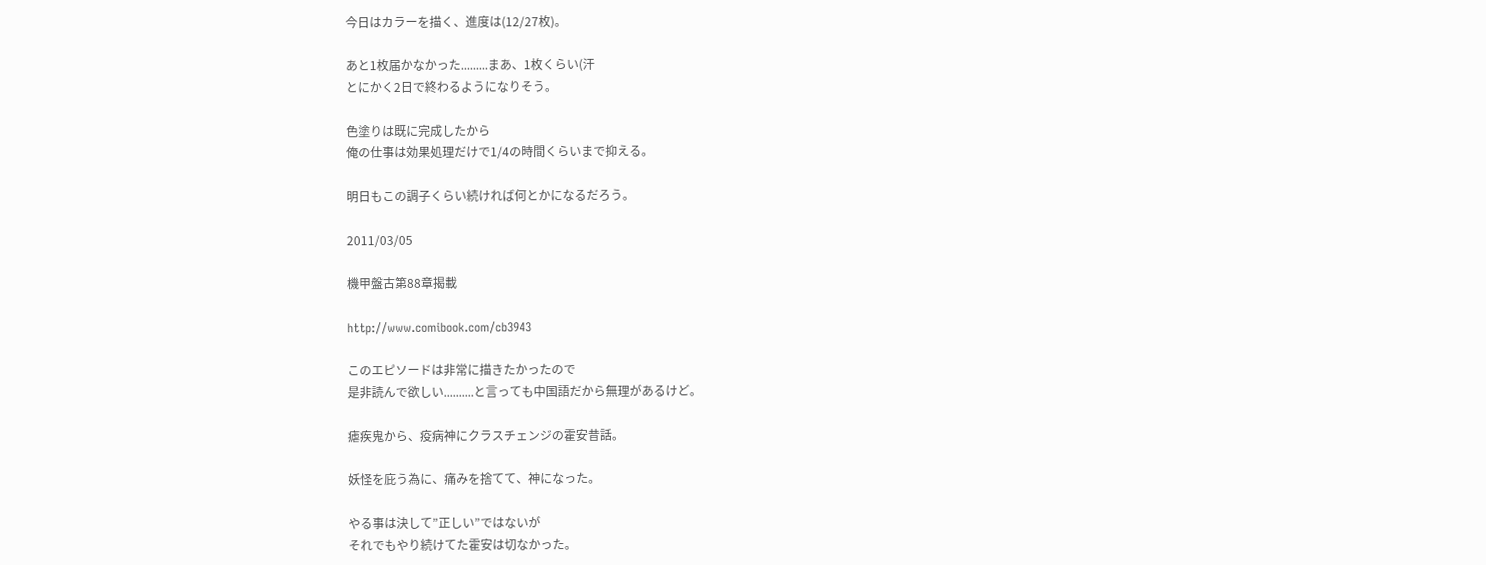今日はカラーを描く、進度は(12/27枚)。

あと1枚届かなかった.........まあ、1枚くらい(汗
とにかく2日で終わるようになりそう。

色塗りは既に完成したから
俺の仕事は効果処理だけで1/4の時間くらいまで抑える。

明日もこの調子くらい続ければ何とかになるだろう。

2011/03/05

機甲盤古第88章揭載

http://www.comibook.com/cb3943

このエピソードは非常に描きたかったので
是非読んで欲しい..........と言っても中国語だから無理があるけど。

瘧疾鬼から、疫病神にクラスチェンジの霍安昔話。

妖怪を庇う為に、痛みを捨てて、神になった。

やる事は決して”正しい”ではないが
それでもやり続けてた霍安は切なかった。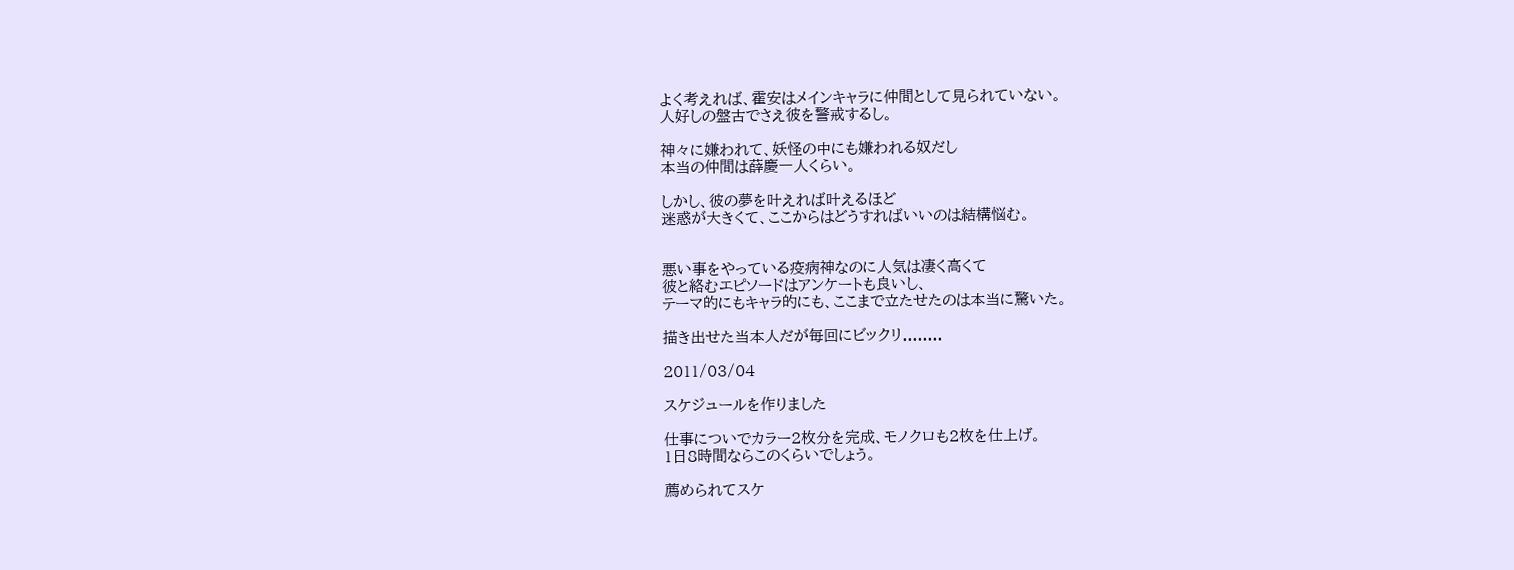よく考えれば、霍安はメインキャラに仲間として見られていない。
人好しの盤古でさえ彼を警戒するし。

神々に嫌われて、妖怪の中にも嫌われる奴だし
本当の仲間は薛慶一人くらい。

しかし、彼の夢を叶えれば叶えるほど
迷惑が大きくて、ここからはどうすればいいのは結構悩む。


悪い事をやっている疫病神なのに人気は凄く高くて
彼と絡むエピソードはアンケートも良いし、
テーマ的にもキャラ的にも、ここまで立たせたのは本当に驚いた。

描き出せた当本人だが毎回にビックリ........

2011/03/04

スケジュールを作りました

仕事についでカラー2枚分を完成、モノクロも2枚を仕上げ。
1日8時間ならこのくらいでしょう。

薦められてスケ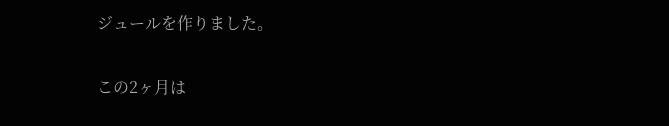ジュールを作りました。

この2ヶ月は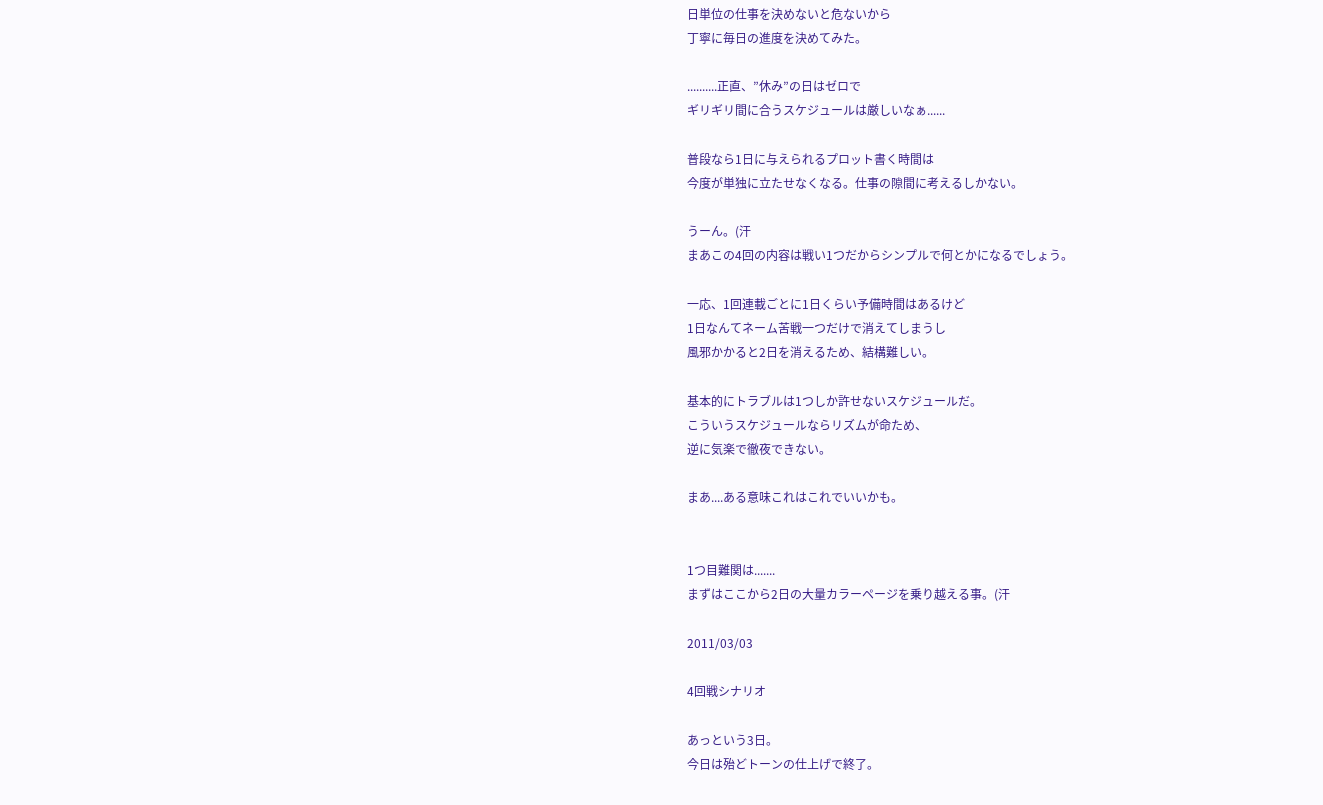日単位の仕事を決めないと危ないから
丁寧に毎日の進度を決めてみた。

..........正直、”休み”の日はゼロで
ギリギリ間に合うスケジュールは厳しいなぁ......

普段なら1日に与えられるプロット書く時間は
今度が単独に立たせなくなる。仕事の隙間に考えるしかない。

うーん。(汗
まあこの4回の内容は戦い1つだからシンプルで何とかになるでしょう。

一応、1回連載ごとに1日くらい予備時間はあるけど
1日なんてネーム苦戦一つだけで消えてしまうし
風邪かかると2日を消えるため、結構難しい。

基本的にトラブルは1つしか許せないスケジュールだ。
こういうスケジュールならリズムが命ため、
逆に気楽で徹夜できない。

まあ....ある意味これはこれでいいかも。


1つ目難関は.......
まずはここから2日の大量カラーページを乗り越える事。(汗

2011/03/03

4回戦シナリオ

あっという3日。
今日は殆どトーンの仕上げで終了。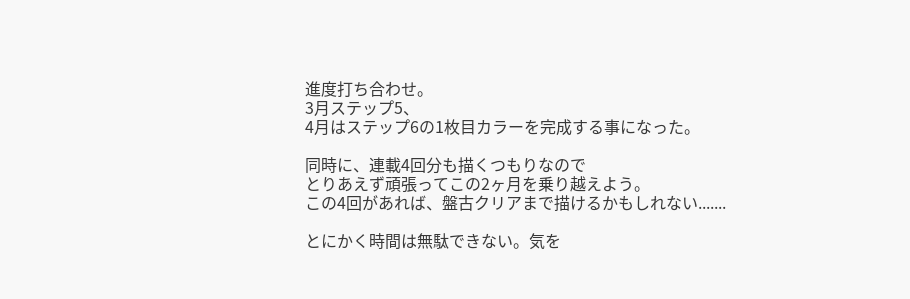進度打ち合わせ。
3月ステップ5、
4月はステップ6の1枚目カラーを完成する事になった。

同時に、連載4回分も描くつもりなので
とりあえず頑張ってこの2ヶ月を乗り越えよう。
この4回があれば、盤古クリアまで描けるかもしれない.......

とにかく時間は無駄できない。気を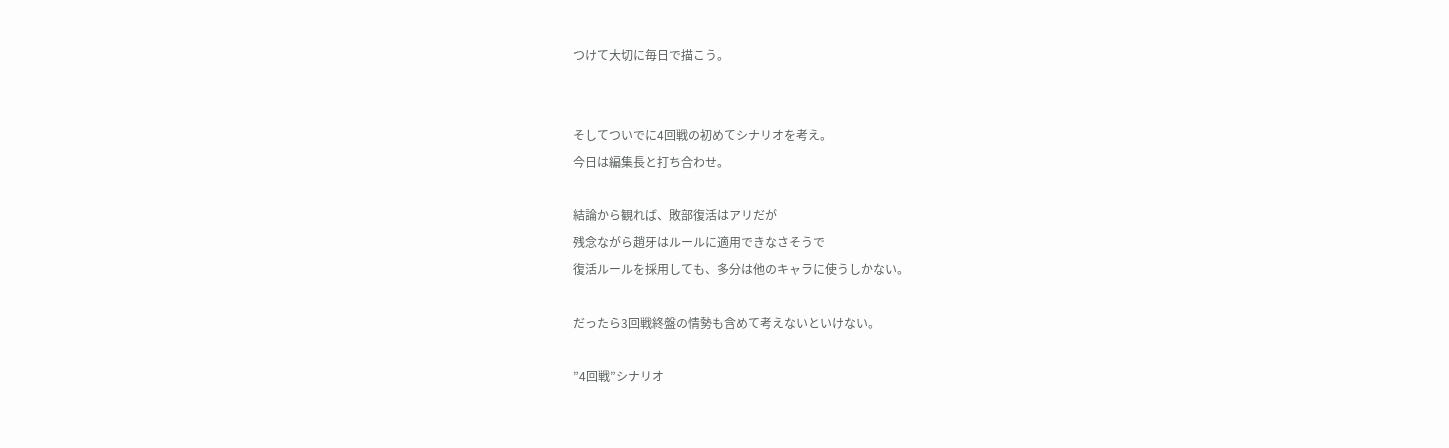つけて大切に毎日で描こう。


そしてついでに4回戦の初めてシナリオを考え。
今日は編集長と打ち合わせ。

結論から観れば、敗部復活はアリだが
残念ながら趙牙はルールに適用できなさそうで
復活ルールを採用しても、多分は他のキャラに使うしかない。

だったら3回戦終盤の情勢も含めて考えないといけない。

”4回戦”シナリオ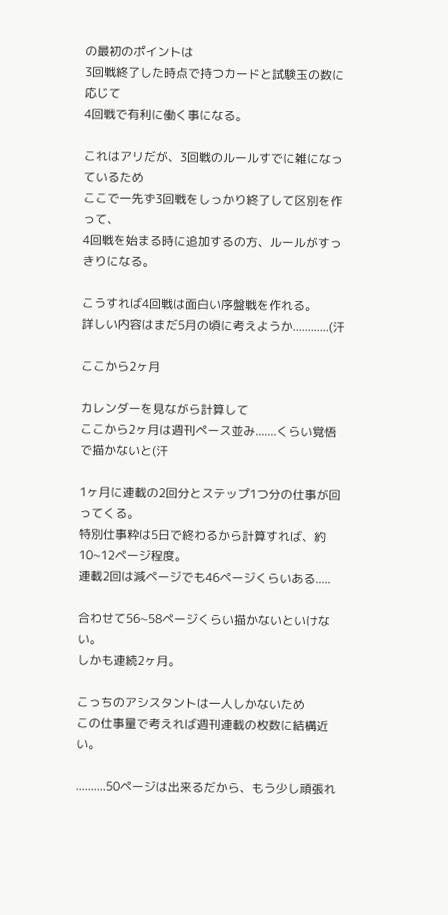の最初のポイントは
3回戦終了した時点で持つカードと試験玉の数に応じて
4回戦で有利に働く事になる。

これはアリだが、3回戦のルールすでに雑になっているため
ここで一先ず3回戦をしっかり終了して区別を作って、
4回戦を始まる時に追加するの方、ルールがすっきりになる。

こうすれば4回戦は面白い序盤戦を作れる。
詳しい内容はまだ5月の頃に考えようか............(汗

ここから2ヶ月

カレンダーを見ながら計算して
ここから2ヶ月は週刊ペース並み.......くらい覚悟で描かないと(汗

1ヶ月に連載の2回分とステップ1つ分の仕事が回ってくる。
特別仕事粋は5日で終わるから計算すれば、約10~12ページ程度。
連載2回は減ページでも46ページくらいある.....

合わせて56~58ページくらい描かないといけない。
しかも連続2ヶ月。

こっちのアシスタントは一人しかないため
この仕事量で考えれば週刊連載の枚数に結構近い。

..........50ページは出来るだから、もう少し頑張れ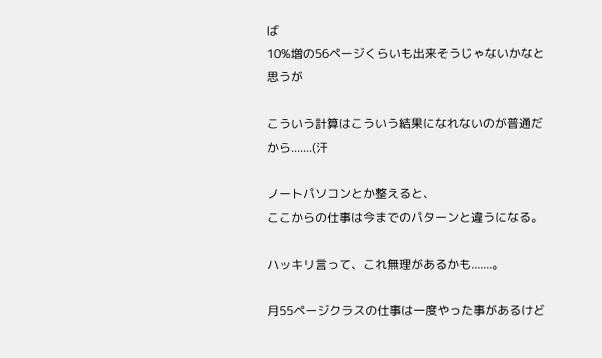ば
10%増の56ページくらいも出来そうじゃないかなと思うが

こういう計算はこういう結果になれないのが普通だから.......(汗

ノートパソコンとか整えると、
ここからの仕事は今までのパターンと違うになる。

ハッキリ言って、これ無理があるかも.......。

月55ページクラスの仕事は一度やった事があるけど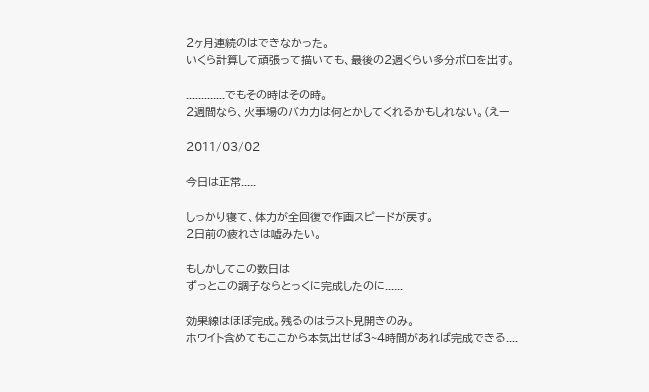2ヶ月連続のはできなかった。
いくら計算して頑張って描いても、最後の2週くらい多分ボロを出す。

.............でもその時はその時。
2週間なら、火事場のバカ力は何とかしてくれるかもしれない。(えー

2011/03/02

今日は正常.....

しっかり寝て、体力が全回復で作画スピードが戻す。
2日前の疲れさは嘘みたい。

もしかしてこの数日は
ずっとこの調子ならとっくに完成したのに......

効果線はほぼ完成。残るのはラスト見開きのみ。
ホワイト含めてもここから本気出せば3~4時間があれば完成できる....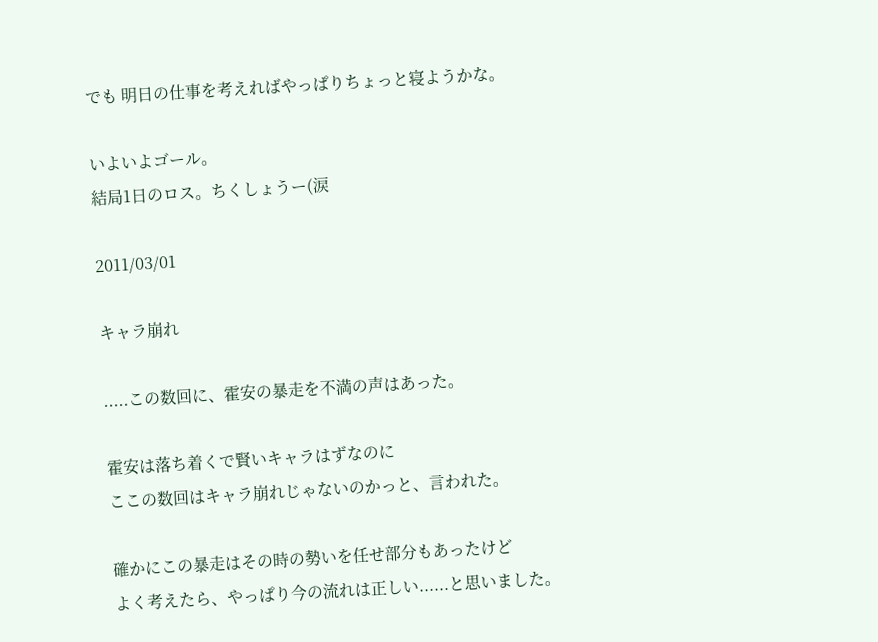でも 明日の仕事を考えればやっぱりちょっと寝ようかな。

いよいよゴール。
結局1日のロス。ちくしょうー(涙

2011/03/01

キャラ崩れ

.....この数回に、霍安の暴走を不満の声はあった。

霍安は落ち着くで賢いキャラはずなのに
ここの数回はキャラ崩れじゃないのかっと、言われた。

確かにこの暴走はその時の勢いを任せ部分もあったけど
よく考えたら、やっぱり今の流れは正しい......と思いました。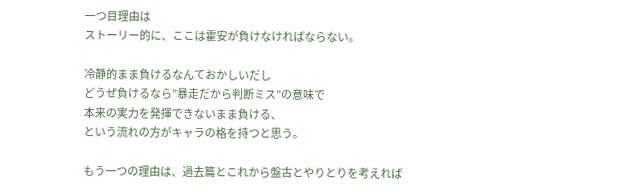一つ目理由は
ストーリー的に、ここは霍安が負けなければならない。

冷静的まま負けるなんておかしいだし
どうぜ負けるなら”暴走だから判断ミス”の意味で
本来の実力を発揮できないまま負ける、
という流れの方がキャラの格を持つと思う。

もう一つの理由は、過去篇とこれから盤古とやりとりを考えれば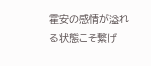霍安の感情が溢れる状態こそ繋げ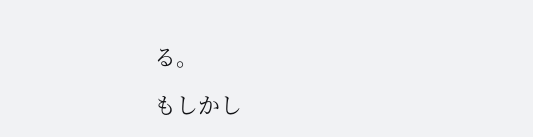る。

もしかし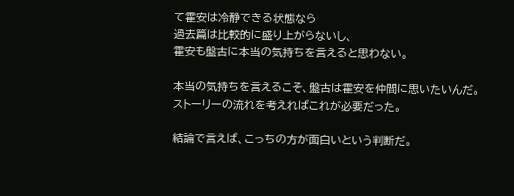て霍安は冷静できる状態なら
過去篇は比較的に盛り上がらないし、
霍安も盤古に本当の気持ちを言えると思わない。

本当の気持ちを言えるこそ、盤古は霍安を仲間に思いたいんだ。
ストーリーの流れを考えればこれが必要だった。

結論で言えば、こっちの方が面白いという判断だ。